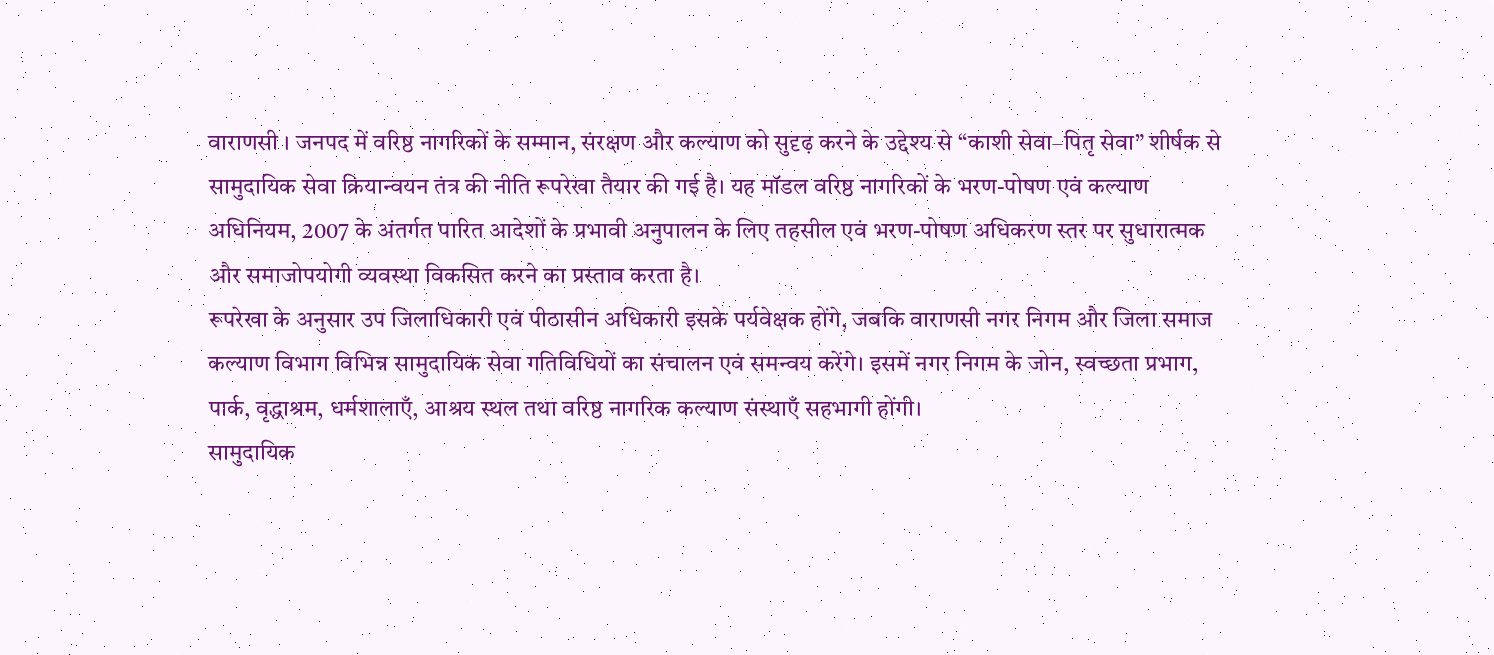वाराणसी । जनपद में वरिष्ठ नागरिकों के सम्मान, संरक्षण और कल्याण को सुदृढ़ करने के उद्देश्य से “काशी सेवा–पितृ सेवा” शीर्षक से सामुदायिक सेवा क्रियान्वयन तंत्र की नीति रूपरेखा तैयार की गई है। यह मॉडल वरिष्ठ नागरिकों के भरण-पोषण एवं कल्याण अधिनियम, 2007 के अंतर्गत पारित आदेशों के प्रभावी अनुपालन के लिए तहसील एवं भरण-पोषण अधिकरण स्तर पर सुधारात्मक और समाजोपयोगी व्यवस्था विकसित करने का प्रस्ताव करता है।
रूपरेखा के अनुसार उप जिलाधिकारी एवं पीठासीन अधिकारी इसके पर्यवेक्षक होंगे, जबकि वाराणसी नगर निगम और जिला समाज कल्याण विभाग विभिन्न सामुदायिक सेवा गतिविधियों का संचालन एवं समन्वय करेंगे। इसमें नगर निगम के जोन, स्वच्छता प्रभाग, पार्क, वृद्धाश्रम, धर्मशालाएँ, आश्रय स्थल तथा वरिष्ठ नागरिक कल्याण संस्थाएँ सहभागी होंगी।
सामुदायिक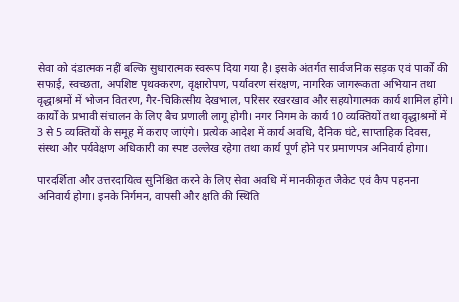सेवा को दंडात्मक नहीं बल्कि सुधारात्मक स्वरूप दिया गया है। इसके अंतर्गत सार्वजनिक सड़क एवं पार्कों की सफाई, स्वच्छता, अपशिष्ट पृथक्करण, वृक्षारोपण, पर्यावरण संरक्षण, नागरिक जागरूकता अभियान तथा वृद्धाश्रमों में भोजन वितरण, गैर-चिकित्सीय देखभाल, परिसर रखरखाव और सहयोगात्मक कार्य शामिल होंगे।
कार्यों के प्रभावी संचालन के लिए बैच प्रणाली लागू होगी। नगर निगम के कार्य 10 व्यक्तियों तथा वृद्धाश्रमों में 3 से 5 व्यक्तियों के समूह में कराए जाएंगे। प्रत्येक आदेश में कार्य अवधि, दैनिक घंटे, साप्ताहिक दिवस, संस्था और पर्यवेक्षण अधिकारी का स्पष्ट उल्लेख रहेगा तथा कार्य पूर्ण होने पर प्रमाणपत्र अनिवार्य होगा।

पारदर्शिता और उत्तरदायित्व सुनिश्चित करने के लिए सेवा अवधि में मानकीकृत जैकेट एवं कैप पहनना अनिवार्य होगा। इनके निर्गमन, वापसी और क्षति की स्थिति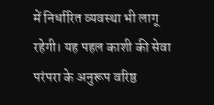में निर्धारित व्यवस्था भी लागू रहेगी। यह पहल काशी की सेवा परंपरा के अनुरूप वरिष्ठ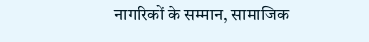नागरिकों के सम्मान, सामाजिक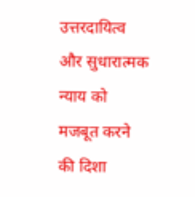उत्तरदायित्व और सुधारात्मक न्याय को मजबूत करने की दिशा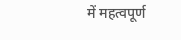में महत्वपूर्ण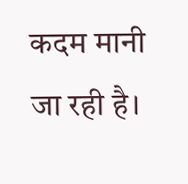कदम मानी जा रही है।